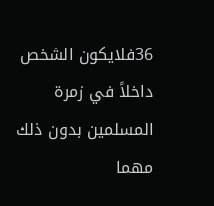36فلايكون الشخص داخلاً في زمرة المسلمين بدون ذلك مهما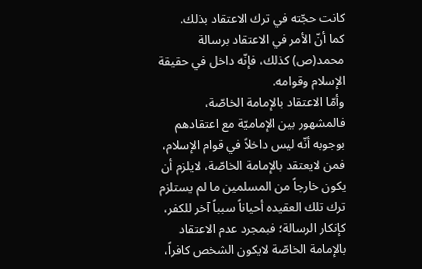كانت حجّته في ترك الاعتقاد بذلك.
كما أنّ الأمر في الاعتقاد برسالة محمد(ص) كذلك، فإنّه داخل في حقيقة الإسلام وقوامه.
وأمّا الاعتقاد بالإمامة الخاصّة، فالمشهور بين الإماميّة مع اعتقادهم بوجوبه أنّه ليس داخلاً في قوام الإسلام، فمن لايعتقد بالإمامة الخاصّة، لايلزم أن يكون خارجاً من المسلمين ما لم يستلزم ترك تلك العقيده أحياناً سبباً آخر للكفر، كإنكار الرسالة؛ فبمجرد عدم الاعتقاد بالإمامة الخاصّة لايكون الشخص كافراً،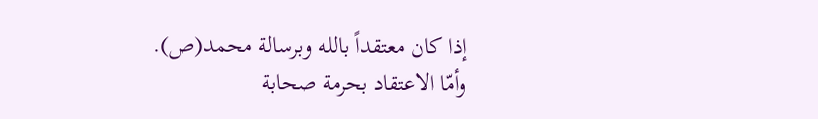إذا كان معتقداً بالله وبرسالة محمد(ص).
وأمّا الاعتقاد بحرمة صحابة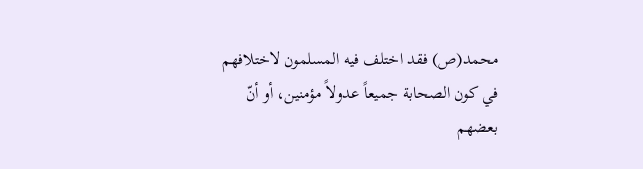محمد(ص) فقد اختلف فيه المسلمون لاختلافهم في كون الصحابة جميعاً عدولاً مؤمنين، أو أنّ بعضهم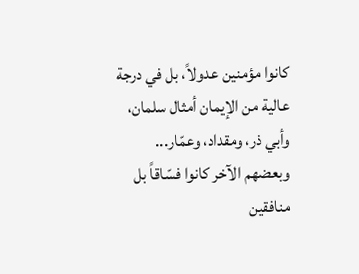كانوا مؤمنين عدولاً، بل في درجة عالية من الإيمان أمثال سلمان، وأبي ذر، ومقداد، وعمّار... وبعضهم الآخر كانوا فسّاقاً بل منافقين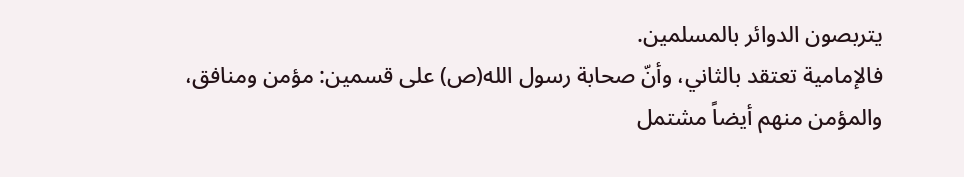يتربصون الدوائر بالمسلمين.
فالإمامية تعتقد بالثاني، وأنّ صحابة رسول الله(ص) على قسمين: مؤمن ومنافق، والمؤمن منهم أيضاً مشتمل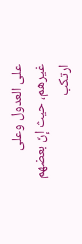على العدول وعلى غيرهم، حيث إنّ بعضهم ارتكب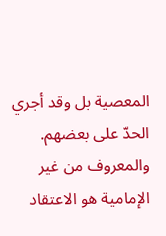المعصية بل وقد أجري الحدّ على بعضهم.
والمعروف من غير الإمامية هو الاعتقاد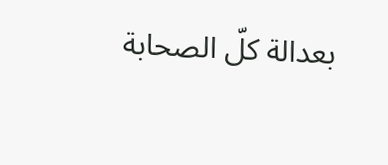بعدالة كلّ الصحابة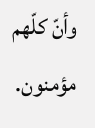وأنّ كلّهم مؤمنون.